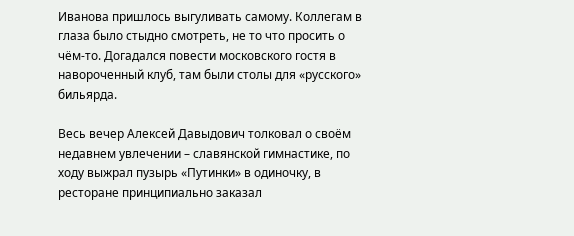Иванова пришлось выгуливать самому. Коллегам в глаза было стыдно смотреть, не то что просить о чём-то. Догадался повести московского гостя в навороченный клуб, там были столы для «русского» бильярда.

Весь вечер Алексей Давыдович толковал о своём недавнем увлечении – славянской гимнастике, по ходу выжрал пузырь «Путинки» в одиночку, в ресторане принципиально заказал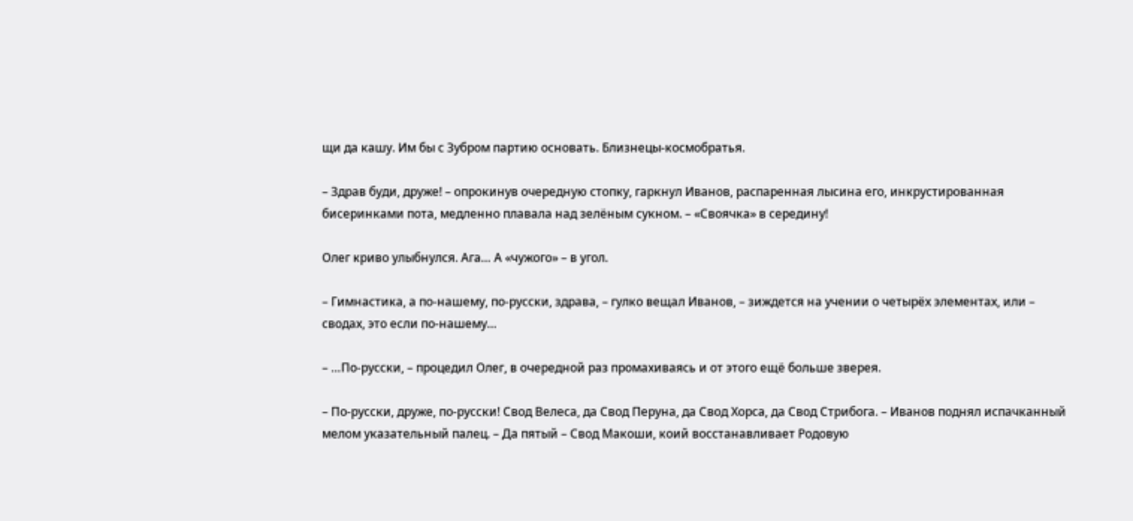щи да кашу. Им бы с Зубром партию основать. Близнецы-космобратья.

– Здрав буди, друже! – опрокинув очередную стопку, гаркнул Иванов, распаренная лысина его, инкрустированная бисеринками пота, медленно плавала над зелёным сукном. – «Своячка» в середину!

Олег криво улыбнулся. Ага… А «чужого» – в угол.

– Гимнастика, а по-нашему, по-русски, здрава, – гулко вещал Иванов, – зиждется на учении о четырёх элементах, или – сводах, это если по-нашему…

– …По-русски, – процедил Олег, в очередной раз промахиваясь и от этого ещё больше зверея.

– По-русски, друже, по-русски! Свод Велеса, да Свод Перуна, да Свод Хорса, да Свод Стрибога. – Иванов поднял испачканный мелом указательный палец. – Да пятый – Свод Макоши, коий восстанавливает Родовую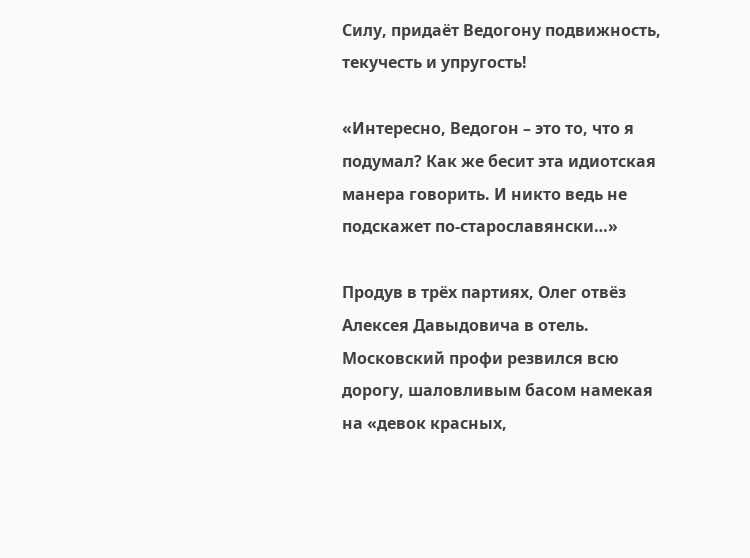Силу, придаёт Ведогону подвижность, текучесть и упругость!

«Интересно, Ведогон – это то, что я подумал? Как же бесит эта идиотская манера говорить. И никто ведь не подскажет по-старославянски…»

Продув в трёх партиях, Олег отвёз Алексея Давыдовича в отель. Московский профи резвился всю дорогу, шаловливым басом намекая на «девок красных,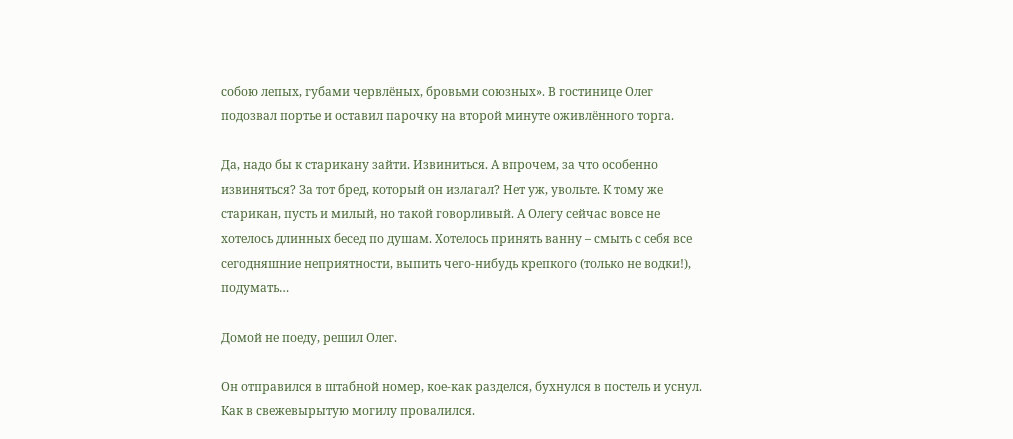собою лепых, губами червлёных, бровьми союзных». В гостинице Олег подозвал портье и оставил парочку на второй минуте оживлённого торга.

Да, надо бы к старикану зайти. Извиниться. А впрочем, за что особенно извиняться? За тот бред, который он излагал? Нет уж, увольте. К тому же старикан, пусть и милый, но такой говорливый. А Олегу сейчас вовсе не хотелось длинных бесед по душам. Хотелось принять ванну – смыть с себя все сегодняшние неприятности, выпить чего-нибудь крепкого (только не водки!), подумать…

Домой не поеду, решил Олег.

Он отправился в штабной номер, кое-как разделся, бухнулся в постель и уснул. Как в свежевырытую могилу провалился.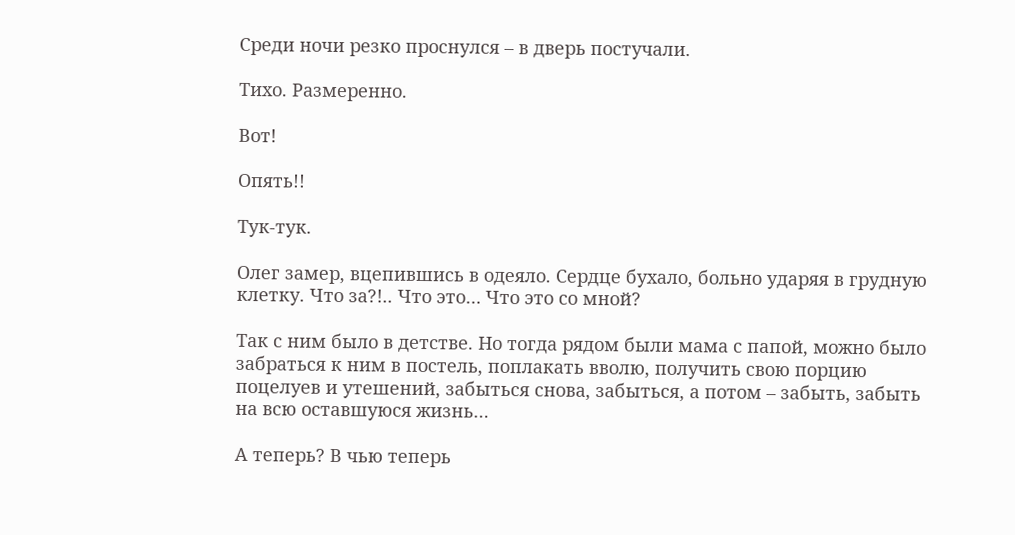Среди ночи резко проснулся – в дверь постучали.

Тихо. Размеренно.

Вот!

Опять!!

Тук-тук.

Олег замер, вцепившись в одеяло. Сердце бухало, больно ударяя в грудную клетку. Что за?!.. Что это… Что это со мной?

Так с ним было в детстве. Но тогда рядом были мама с папой, можно было забраться к ним в постель, поплакать вволю, получить свою порцию поцелуев и утешений, забыться снова, забыться, а потом – забыть, забыть на всю оставшуюся жизнь…

А теперь? В чью теперь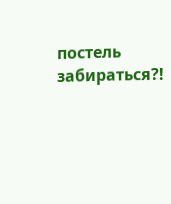постель забираться?!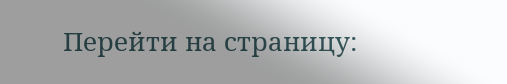Перейти на страницу: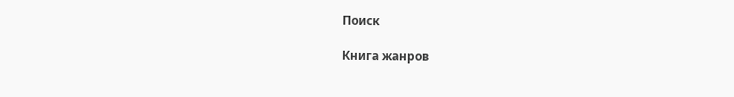Поиск

Книга жанров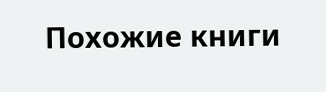Похожие книги